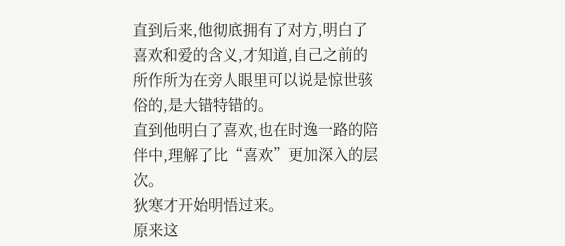直到后来,他彻底拥有了对方,明白了喜欢和爱的含义,才知道,自己之前的所作所为在旁人眼里可以说是惊世骇俗的,是大错特错的。
直到他明白了喜欢,也在时逸一路的陪伴中,理解了比“喜欢”更加深入的层次。
狄寒才开始明悟过来。
原来这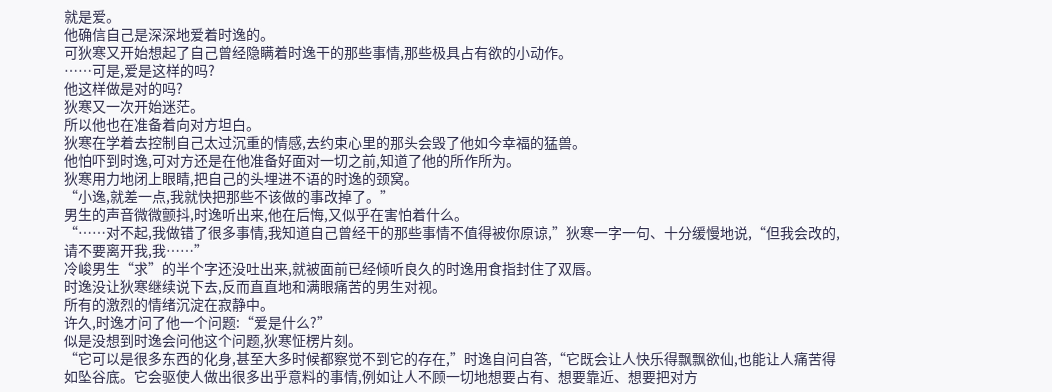就是爱。
他确信自己是深深地爱着时逸的。
可狄寒又开始想起了自己曾经隐瞒着时逸干的那些事情,那些极具占有欲的小动作。
……可是,爱是这样的吗?
他这样做是对的吗?
狄寒又一次开始迷茫。
所以他也在准备着向对方坦白。
狄寒在学着去控制自己太过沉重的情感,去约束心里的那头会毁了他如今幸福的猛兽。
他怕吓到时逸,可对方还是在他准备好面对一切之前,知道了他的所作所为。
狄寒用力地闭上眼睛,把自己的头埋进不语的时逸的颈窝。
“小逸,就差一点,我就快把那些不该做的事改掉了。”
男生的声音微微颤抖,时逸听出来,他在后悔,又似乎在害怕着什么。
“……对不起,我做错了很多事情,我知道自己曾经干的那些事情不值得被你原谅,”狄寒一字一句、十分缓慢地说,“但我会改的,请不要离开我,我……”
冷峻男生“求”的半个字还没吐出来,就被面前已经倾听良久的时逸用食指封住了双唇。
时逸没让狄寒继续说下去,反而直直地和满眼痛苦的男生对视。
所有的激烈的情绪沉淀在寂静中。
许久,时逸才问了他一个问题:“爱是什么?”
似是没想到时逸会问他这个问题,狄寒怔楞片刻。
“它可以是很多东西的化身,甚至大多时候都察觉不到它的存在,”时逸自问自答,“它既会让人快乐得飘飘欲仙,也能让人痛苦得如坠谷底。它会驱使人做出很多出乎意料的事情,例如让人不顾一切地想要占有、想要靠近、想要把对方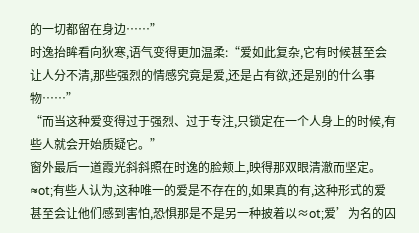的一切都留在身边……”
时逸抬眸看向狄寒,语气变得更加温柔:“爱如此复杂,它有时候甚至会让人分不清,那些强烈的情感究竟是爱,还是占有欲,还是别的什么事物……”
“而当这种爱变得过于强烈、过于专注,只锁定在一个人身上的时候,有些人就会开始质疑它。”
窗外最后一道霞光斜斜照在时逸的脸颊上,映得那双眼清澈而坚定。
≈ot;有些人认为,这种唯一的爱是不存在的,如果真的有,这种形式的爱甚至会让他们感到害怕,恐惧那是不是另一种披着以≈ot;爱’为名的囚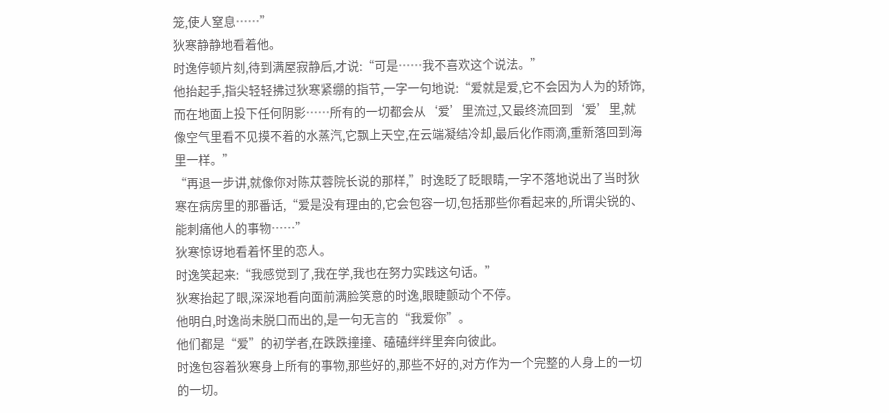笼,使人窒息……”
狄寒静静地看着他。
时逸停顿片刻,待到满屋寂静后,才说:“可是……我不喜欢这个说法。”
他抬起手,指尖轻轻拂过狄寒紧绷的指节,一字一句地说:“爱就是爱,它不会因为人为的矫饰,而在地面上投下任何阴影……所有的一切都会从‘爱’里流过,又最终流回到‘爱’里,就像空气里看不见摸不着的水蒸汽,它飘上天空,在云端凝结冷却,最后化作雨滴,重新落回到海里一样。”
“再退一步讲,就像你对陈苁蓉院长说的那样,”时逸眨了眨眼睛,一字不落地说出了当时狄寒在病房里的那番话,“爱是没有理由的,它会包容一切,包括那些你看起来的,所谓尖锐的、能刺痛他人的事物……”
狄寒惊讶地看着怀里的恋人。
时逸笑起来:“我感觉到了,我在学,我也在努力实践这句话。”
狄寒抬起了眼,深深地看向面前满脸笑意的时逸,眼睫颤动个不停。
他明白,时逸尚未脱口而出的,是一句无言的“我爱你”。
他们都是“爱”的初学者,在跌跌撞撞、磕磕绊绊里奔向彼此。
时逸包容着狄寒身上所有的事物,那些好的,那些不好的,对方作为一个完整的人身上的一切的一切。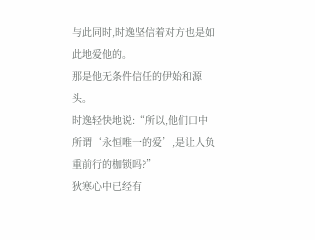与此同时,时逸坚信着对方也是如此地爱他的。
那是他无条件信任的伊始和源头。
时逸轻快地说:“所以,他们口中所谓‘永恒唯一的爱’,是让人负重前行的枷锁吗?”
狄寒心中已经有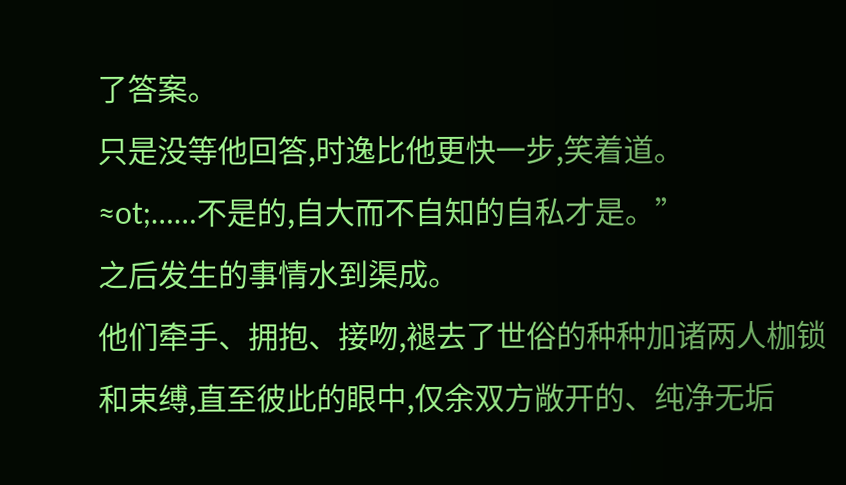了答案。
只是没等他回答,时逸比他更快一步,笑着道。
≈ot;……不是的,自大而不自知的自私才是。”
之后发生的事情水到渠成。
他们牵手、拥抱、接吻,褪去了世俗的种种加诸两人枷锁和束缚,直至彼此的眼中,仅余双方敞开的、纯净无垢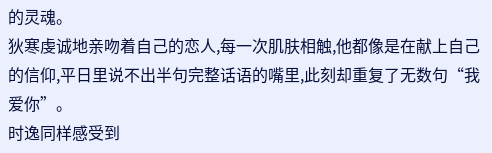的灵魂。
狄寒虔诚地亲吻着自己的恋人,每一次肌肤相触,他都像是在献上自己的信仰,平日里说不出半句完整话语的嘴里,此刻却重复了无数句“我爱你”。
时逸同样感受到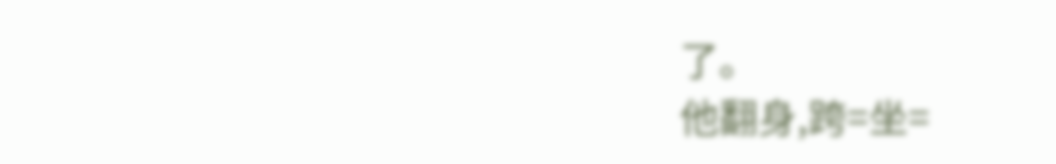了。
他翻身,跨=坐=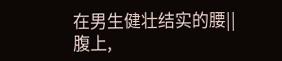在男生健壮结实的腰||腹上,